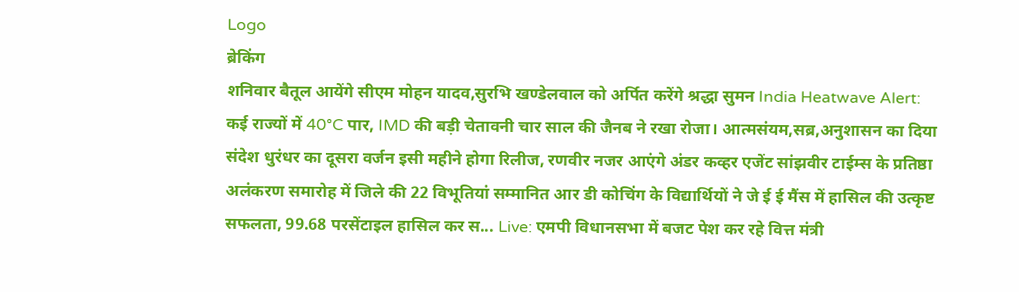Logo
ब्रेकिंग
शनिवार बैतूल आयेंगे सीएम मोहन यादव,सुरभि खण्डेलवाल को अर्पित करेंगे श्रद्धा सुमन India Heatwave Alert: कई राज्यों में 40°C पार, IMD की बड़ी चेतावनी चार साल की जैनब ने रखा रोजा। आत्मसंयम,सब्र,अनुशासन का दिया संदेश धुरंधर का दूसरा वर्जन इसी महीने होगा रिलीज, रणवीर नजर आएंगे अंडर कव्हर एजेंट सांझवीर टाईम्स के प्रतिष्ठा अलंकरण समारोह में जिले की 22 विभूतियां सम्मानित आर डी कोचिंग के विद्यार्थियों ने जे ई ई मैंस में हासिल की उत्कृष्ट सफलता, 99.68 परसेंटाइल हासिल कर स... Live: एमपी विधानसभा में बजट पेश कर रहे वित्त मंत्री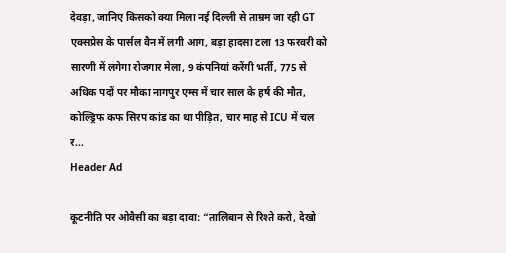देवड़ा, जानिए किसको क्या मिला नई दिल्ली से ताम्रम जा रही GT एक्सप्रेस के पार्सल वैन में लगी आग, बड़ा हादसा टला 13 फरवरी को सारणी में लगेगा रोजगार मेला, 9 कंपनियां करेंगी भर्ती, 775 से अधिक पदों पर मौका नागपुर एम्स में चार साल के हर्ष की मौत, कोल्ड्रिफ कफ सिरप कांड का था पीड़ित, चार माह से ICU में चल र...
Header Ad

कूटनीति पर ओवैसी का बड़ा दावा: “तालिबान से रिश्ते करो, देखो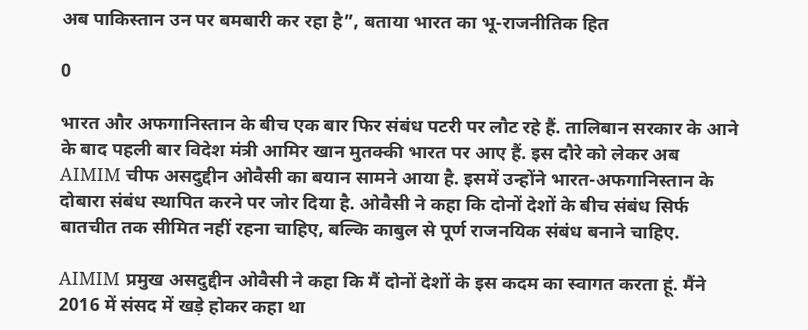अब पाकिस्तान उन पर बमबारी कर रहा है”, बताया भारत का भू-राजनीतिक हित

0

भारत और अफगानिस्तान के बीच एक बार फिर संबंध पटरी पर लौट रहे हैं. तालिबान सरकार के आने के बाद पहली बार विदेश मंत्री आमिर खान मुतक्की भारत पर आए हैं. इस दौरे को लेकर अब AIMIM चीफ असदुद्दीन ओवैसी का बयान सामने आया है. इसमें उन्होंने भारत-अफगानिस्तान के दोबारा संबंध स्थापित करने पर जोर दिया है. ओवैसी ने कहा कि दोनों देशों के बीच संबंध सिर्फ बातचीत तक सीमित नहीं रहना चाहिए, बल्कि काबुल से पूर्ण राजनयिक संबंध बनाने चाहिए.

AIMIM प्रमुख असदुद्दीन ओवैसी ने कहा कि मैं दोनों देशों के इस कदम का स्वागत करता हूं. मैंने 2016 में संसद में खड़े होकर कहा था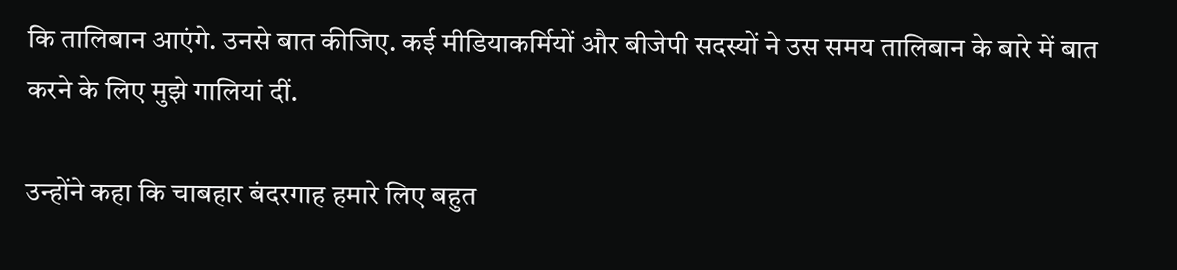कि तालिबान आएंगे. उनसे बात कीजिए. कई मीडियाकर्मियों और बीजेपी सदस्यों ने उस समय तालिबान के बारे में बात करने के लिए मुझे गालियां दीं.

उन्होंने कहा कि चाबहार बंदरगाह हमारे लिए बहुत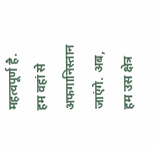महत्वपूर्ण है. हम वहां से अफगानिस्तान जाएंगे. अब, हम उस क्षेत्र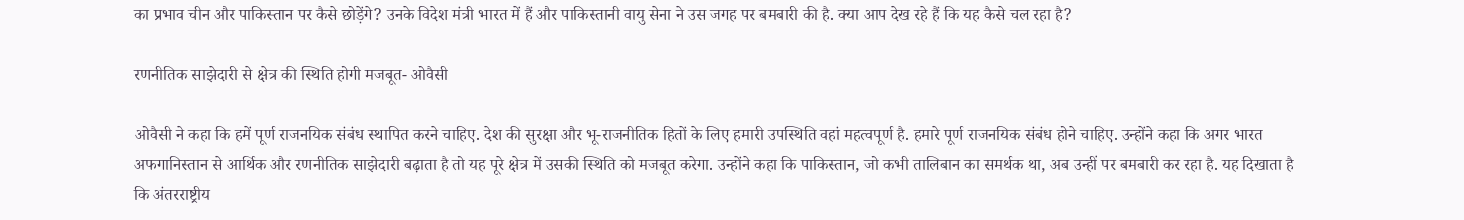का प्रभाव चीन और पाकिस्तान पर कैसे छोड़ेंगे? उनके विदेश मंत्री भारत में हैं और पाकिस्तानी वायु सेना ने उस जगह पर बमबारी की है. क्या आप देख रहे हैं कि यह कैसे चल रहा है?

रणनीतिक साझेदारी से क्षेत्र की स्थिति होगी मजबूत- ओवैसी

ओवैसी ने कहा कि हमें पूर्ण राजनयिक संबंध स्थापित करने चाहिए. देश की सुरक्षा और भू-राजनीतिक हितों के लिए हमारी उपस्थिति वहां महत्वपूर्ण है. हमारे पूर्ण राजनयिक संबंध होने चाहिए. उन्होंने कहा कि अगर भारत अफगानिस्तान से आर्थिक और रणनीतिक साझेदारी बढ़ाता है तो यह पूरे क्षेत्र में उसकी स्थिति को मजबूत करेगा. उन्होंने कहा कि पाकिस्तान, जो कभी तालिबान का समर्थक था, अब उन्हीं पर बमबारी कर रहा है. यह दिखाता है कि अंतरराष्ट्रीय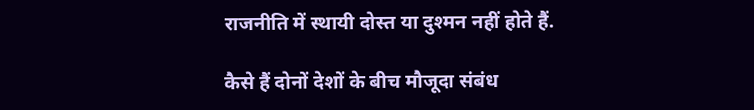राजनीति में स्थायी दोस्त या दुश्मन नहीं होते हैं.

कैसे हैं दोनों देशों के बीच मौजूदा संबंध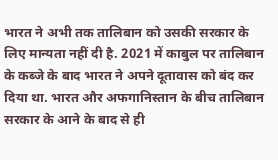भारत ने अभी तक तालिबान को उसकी सरकार के लिए मान्यता नहीं दी है. 2021 में काबुल पर तालिबान के कब्जे के बाद भारत ने अपने दूतावास को बंद कर दिया था. भारत और अफगानिस्तान के बीच तालिबान सरकार के आने के बाद से ही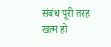संबंध पूरी तरह खत्म हो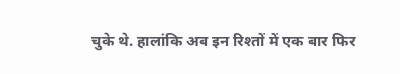चुके थे. हालांकि अब इन रिश्तों में एक बार फिर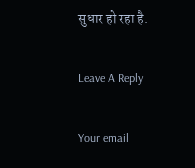सुधार हो रहा है.

Leave A Reply

Your email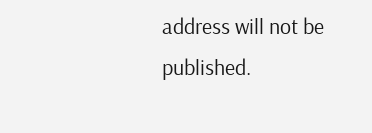address will not be published.